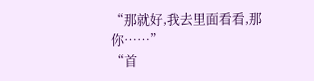“那就好,我去里面看看,那你……”
“首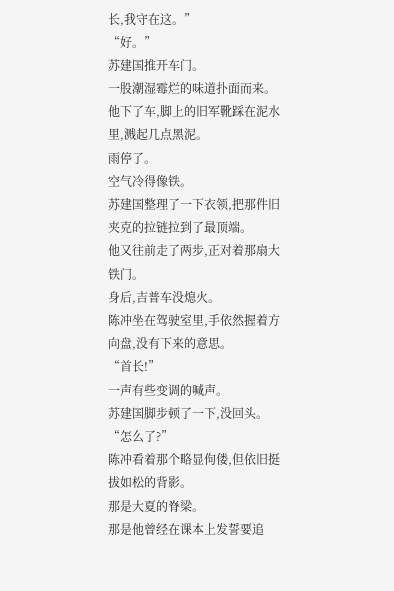长,我守在这。”
“好。”
苏建国推开车门。
一股潮湿霉烂的味道扑面而来。
他下了车,脚上的旧军靴踩在泥水里,溅起几点黑泥。
雨停了。
空气冷得像铁。
苏建国整理了一下衣领,把那件旧夹克的拉链拉到了最顶端。
他又往前走了两步,正对着那扇大铁门。
身后,吉普车没熄火。
陈冲坐在驾驶室里,手依然握着方向盘,没有下来的意思。
“首长!”
一声有些变调的喊声。
苏建国脚步顿了一下,没回头。
“怎么了?”
陈冲看着那个略显佝偻,但依旧挺拔如松的背影。
那是大夏的脊梁。
那是他曾经在课本上发誓要追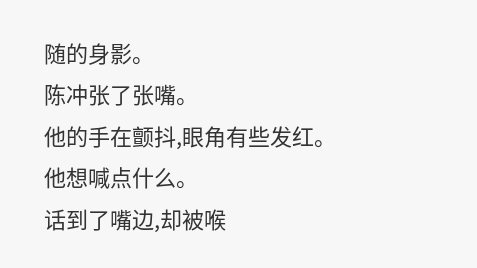随的身影。
陈冲张了张嘴。
他的手在颤抖,眼角有些发红。
他想喊点什么。
话到了嘴边,却被喉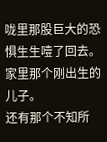咙里那股巨大的恐惧生生噎了回去。
家里那个刚出生的儿子。
还有那个不知所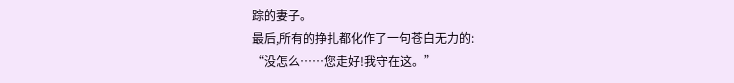踪的妻子。
最后,所有的挣扎都化作了一句苍白无力的:
“没怎么……您走好!我守在这。”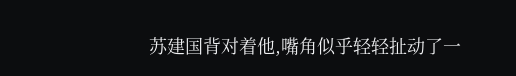苏建国背对着他,嘴角似乎轻轻扯动了一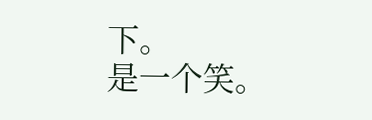下。
是一个笑。